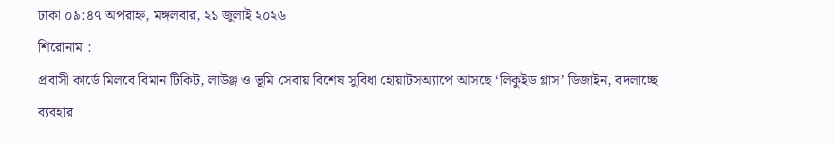ঢাকা ০৯:৪৭ অপরাহ্ন, মঙ্গলবার, ২১ জুলাই ২০২৬
শিরোনাম :
প্রবাসী কার্ডে মিলবে বিমান টিকিট, লাউঞ্জ ও ভূমি সেবায় বিশেষ সুবিধা হোয়াটসঅ্যাপে আসছে ‘লিকুইড গ্লাস’ ডিজাইন, বদলাচ্ছে ব্যবহার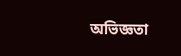অভিজ্ঞতা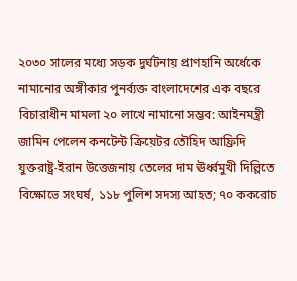২০৩০ সালের মধ্যে সড়ক দুর্ঘটনায় প্রাণহানি অর্ধেকে নামানোর অঙ্গীকার পুনর্ব্যক্ত বাংলাদেশের এক বছরে বিচারাধীন মামলা ২০ লাখে নামানো সম্ভব: আইনমন্ত্রী জামিন পেলেন কনটেন্ট ক্রিয়েটর তৌহিদ আফ্রিদি যুক্তরাষ্ট্র-ইরান উত্তেজনায় তেলের দাম ঊর্ধ্বমুখী দিল্লিতে বিক্ষোভে সংঘর্ষ, ১১৮ পুলিশ সদস্য আহত; ৭০ ককরোচ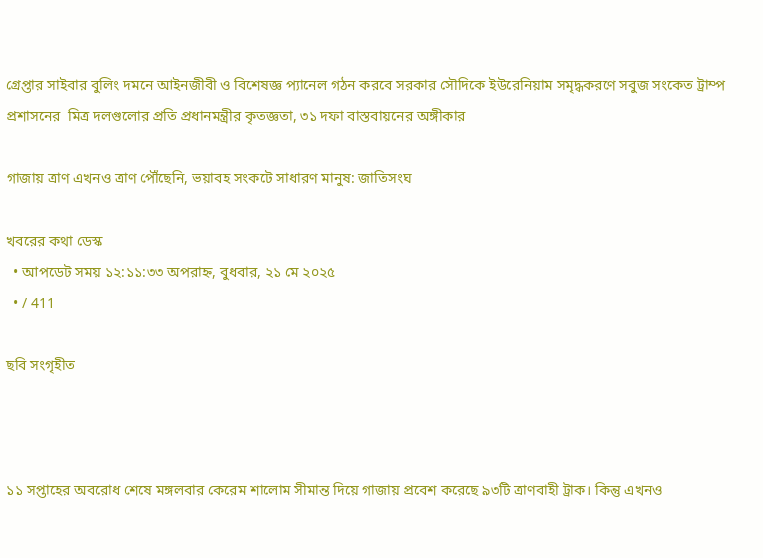গ্রেপ্তার সাইবার বুলিং দমনে আইনজীবী ও বিশেষজ্ঞ প্যানেল গঠন করবে সরকার সৌদিকে ইউরেনিয়াম সমৃদ্ধকরণে সবুজ সংকেত ট্রাম্প প্রশাসনের  মিত্র দলগুলোর প্রতি প্রধানমন্ত্রীর কৃতজ্ঞতা, ৩১ দফা বাস্তবায়নের অঙ্গীকার

গাজায় ত্রাণ এখনও ত্রাণ পৌঁছেনি, ভয়াবহ সংকটে সাধারণ মানুষ: জাতিসংঘ

খবরের কথা ডেস্ক
  • আপডেট সময় ১২:১১:৩৩ অপরাহ্ন, বুধবার, ২১ মে ২০২৫
  • / 411

ছবি সংগৃহীত



১১ সপ্তাহের অবরোধ শেষে মঙ্গলবার কেরেম শালোম সীমান্ত দিয়ে গাজায় প্রবেশ করেছে ৯৩টি ত্রাণবাহী ট্রাক। কিন্তু এখনও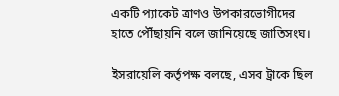একটি প্যাকেট ত্রাণও উপকারভোগীদের হাতে পৌঁছায়নি বলে জানিয়েছে জাতিসংঘ।

ইসরায়েলি কর্তৃপক্ষ বলছে, এসব ট্রাকে ছিল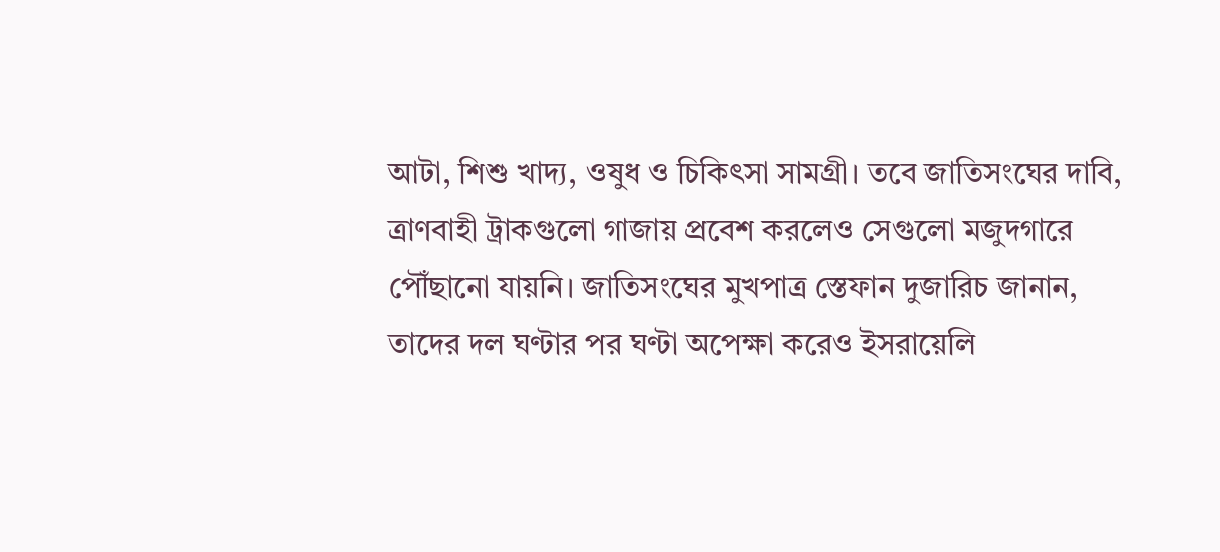আটা, শিশু খাদ্য, ওষুধ ও চিকিৎসা সামগ্রী। তবে জাতিসংঘের দাবি, ত্রাণবাহী ট্রাকগুলো গাজায় প্রবেশ করলেও সেগুলো মজুদগারে পৌঁছানো যায়নি। জাতিসংঘের মুখপাত্র স্তেফান দুজারিচ জানান, তাদের দল ঘণ্টার পর ঘণ্টা অপেক্ষা করেও ইসরায়েলি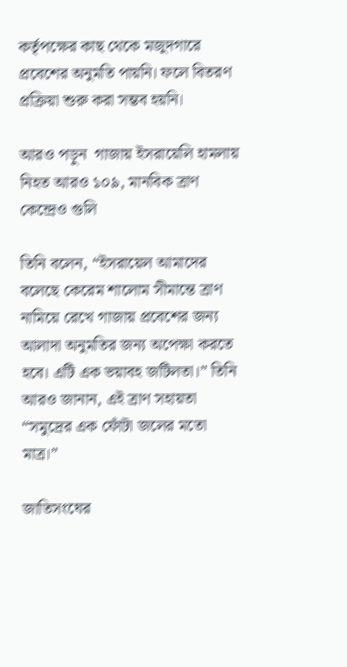কর্তৃপক্ষের কাছ থেকে মজুদগারে প্রবেশের অনুমতি পায়নি। ফলে বিতরণ প্রক্রিয়া শুরু করা সম্ভব হয়নি।

আরও পড়ুন  গাজায় ইসরায়েলি হামলায় নিহত আরও ১০৯, মানবিক ত্রাণ কেন্দ্রেও গুলি

তিনি বলেন, “ইসরায়েল আমাদের বলেছে কেরেম শালোম সীমান্তে ত্রাণ নামিয়ে রেখে গাজায় প্রবেশের জন্য আলাদা অনুমতির জন্য অপেক্ষা করতে হবে। এটি এক ভয়াবহ জটিলতা।” তিনি আরও জানান, এই ত্রাণ সহায়তা “সমুদ্রের এক ফোঁটা জলের মতো মাত্র।”

জাতিসংঘের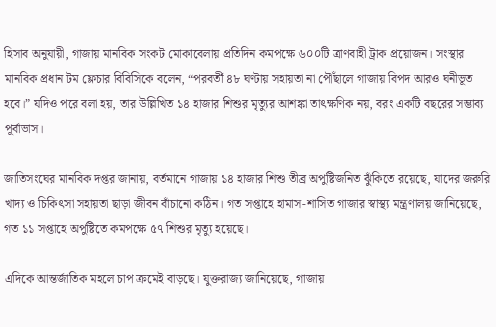হিসাব অনুযায়ী, গাজায় মানবিক সংকট মোকাবেলায় প্রতিদিন কমপক্ষে ৬০০টি ত্রাণবাহী ট্রাক প্রয়োজন। সংস্থার মানবিক প্রধান টম ফ্লেচার বিবিসিকে বলেন, “পরবর্তী ৪৮ ঘণ্টায় সহায়তা না পৌঁছালে গাজায় বিপদ আরও ঘনীভূত হবে।” যদিও পরে বলা হয়, তার উল্লিখিত ১৪ হাজার শিশুর মৃত্যুর আশঙ্কা তাৎক্ষণিক নয়, বরং একটি বছরের সম্ভাব্য পূর্বাভাস।

জাতিসংঘের মানবিক দপ্তর জানায়, বর্তমানে গাজায় ১৪ হাজার শিশু তীব্র অপুষ্টিজনিত ঝুঁকিতে রয়েছে, যাদের জরুরি খাদ্য ও চিকিৎসা সহায়তা ছাড়া জীবন বাঁচানো কঠিন। গত সপ্তাহে হামাস-শাসিত গাজার স্বাস্থ্য মন্ত্রণালয় জানিয়েছে, গত ১১ সপ্তাহে অপুষ্টিতে কমপক্ষে ৫৭ শিশুর মৃত্যু হয়েছে।

এদিকে আন্তর্জাতিক মহলে চাপ ক্রমেই বাড়ছে। যুক্তরাজ্য জানিয়েছে, গাজায়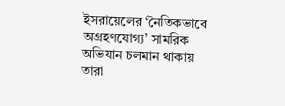ইসরায়েলের ‘নৈতিকভাবে অগ্রহণযোগ্য’ সামরিক অভিযান চলমান থাকায় তারা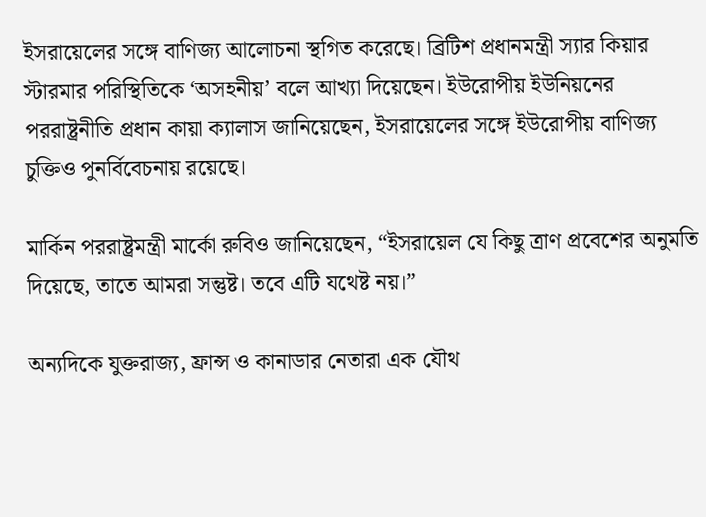ইসরায়েলের সঙ্গে বাণিজ্য আলোচনা স্থগিত করেছে। ব্রিটিশ প্রধানমন্ত্রী স্যার কিয়ার স্টারমার পরিস্থিতিকে ‘অসহনীয়’ বলে আখ্যা দিয়েছেন। ইউরোপীয় ইউনিয়নের পররাষ্ট্রনীতি প্রধান কায়া ক্যালাস জানিয়েছেন, ইসরায়েলের সঙ্গে ইউরোপীয় বাণিজ্য চুক্তিও পুনর্বিবেচনায় রয়েছে।

মার্কিন পররাষ্ট্রমন্ত্রী মার্কো রুবিও জানিয়েছেন, “ইসরায়েল যে কিছু ত্রাণ প্রবেশের অনুমতি দিয়েছে, তাতে আমরা সন্তুষ্ট। তবে এটি যথেষ্ট নয়।”

অন্যদিকে যুক্তরাজ্য, ফ্রান্স ও কানাডার নেতারা এক যৌথ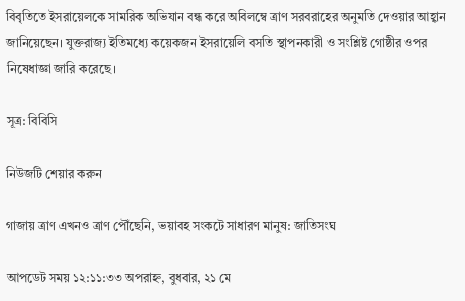বিবৃতিতে ইসরায়েলকে সামরিক অভিযান বন্ধ করে অবিলম্বে ত্রাণ সরবরাহের অনুমতি দেওয়ার আহ্বান জানিয়েছেন। যুক্তরাজ্য ইতিমধ্যে কয়েকজন ইসরায়েলি বসতি স্থাপনকারী ও সংশ্লিষ্ট গোষ্ঠীর ওপর নিষেধাজ্ঞা জারি করেছে।

সূত্র: বিবিসি

নিউজটি শেয়ার করুন

গাজায় ত্রাণ এখনও ত্রাণ পৌঁছেনি, ভয়াবহ সংকটে সাধারণ মানুষ: জাতিসংঘ

আপডেট সময় ১২:১১:৩৩ অপরাহ্ন, বুধবার, ২১ মে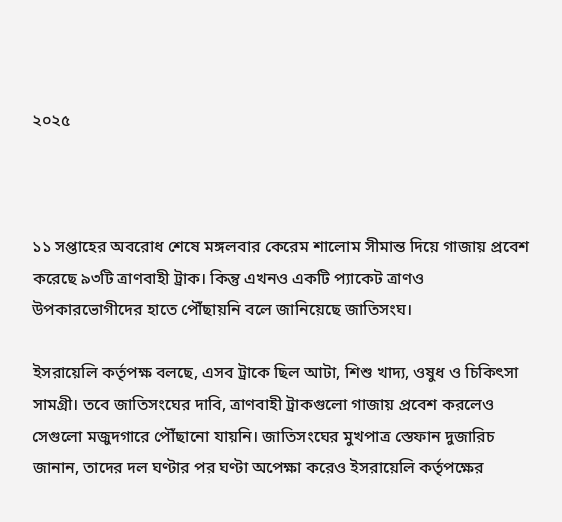২০২৫



১১ সপ্তাহের অবরোধ শেষে মঙ্গলবার কেরেম শালোম সীমান্ত দিয়ে গাজায় প্রবেশ করেছে ৯৩টি ত্রাণবাহী ট্রাক। কিন্তু এখনও একটি প্যাকেট ত্রাণও উপকারভোগীদের হাতে পৌঁছায়নি বলে জানিয়েছে জাতিসংঘ।

ইসরায়েলি কর্তৃপক্ষ বলছে, এসব ট্রাকে ছিল আটা, শিশু খাদ্য, ওষুধ ও চিকিৎসা সামগ্রী। তবে জাতিসংঘের দাবি, ত্রাণবাহী ট্রাকগুলো গাজায় প্রবেশ করলেও সেগুলো মজুদগারে পৌঁছানো যায়নি। জাতিসংঘের মুখপাত্র স্তেফান দুজারিচ জানান, তাদের দল ঘণ্টার পর ঘণ্টা অপেক্ষা করেও ইসরায়েলি কর্তৃপক্ষের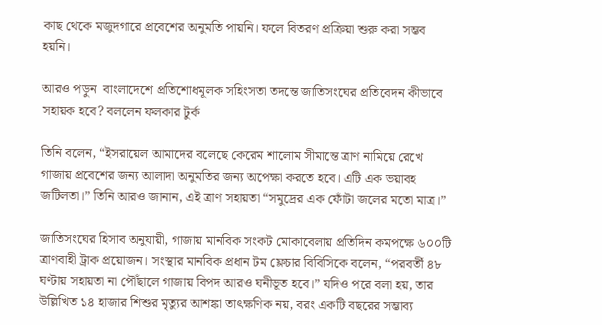কাছ থেকে মজুদগারে প্রবেশের অনুমতি পায়নি। ফলে বিতরণ প্রক্রিয়া শুরু করা সম্ভব হয়নি।

আরও পড়ুন  বাংলাদেশে প্রতিশোধমূলক সহিংসতা তদন্তে জাতিসংঘের প্রতিবেদন কীভাবে সহায়ক হবে? বললেন ফলকার টুর্ক

তিনি বলেন, “ইসরায়েল আমাদের বলেছে কেরেম শালোম সীমান্তে ত্রাণ নামিয়ে রেখে গাজায় প্রবেশের জন্য আলাদা অনুমতির জন্য অপেক্ষা করতে হবে। এটি এক ভয়াবহ জটিলতা।” তিনি আরও জানান, এই ত্রাণ সহায়তা “সমুদ্রের এক ফোঁটা জলের মতো মাত্র।”

জাতিসংঘের হিসাব অনুযায়ী, গাজায় মানবিক সংকট মোকাবেলায় প্রতিদিন কমপক্ষে ৬০০টি ত্রাণবাহী ট্রাক প্রয়োজন। সংস্থার মানবিক প্রধান টম ফ্লেচার বিবিসিকে বলেন, “পরবর্তী ৪৮ ঘণ্টায় সহায়তা না পৌঁছালে গাজায় বিপদ আরও ঘনীভূত হবে।” যদিও পরে বলা হয়, তার উল্লিখিত ১৪ হাজার শিশুর মৃত্যুর আশঙ্কা তাৎক্ষণিক নয়, বরং একটি বছরের সম্ভাব্য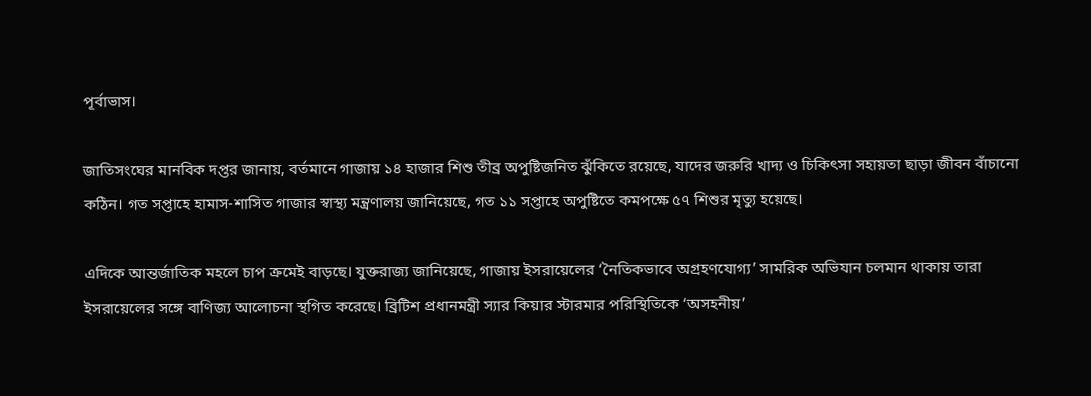পূর্বাভাস।

জাতিসংঘের মানবিক দপ্তর জানায়, বর্তমানে গাজায় ১৪ হাজার শিশু তীব্র অপুষ্টিজনিত ঝুঁকিতে রয়েছে, যাদের জরুরি খাদ্য ও চিকিৎসা সহায়তা ছাড়া জীবন বাঁচানো কঠিন। গত সপ্তাহে হামাস-শাসিত গাজার স্বাস্থ্য মন্ত্রণালয় জানিয়েছে, গত ১১ সপ্তাহে অপুষ্টিতে কমপক্ষে ৫৭ শিশুর মৃত্যু হয়েছে।

এদিকে আন্তর্জাতিক মহলে চাপ ক্রমেই বাড়ছে। যুক্তরাজ্য জানিয়েছে, গাজায় ইসরায়েলের ‘নৈতিকভাবে অগ্রহণযোগ্য’ সামরিক অভিযান চলমান থাকায় তারা ইসরায়েলের সঙ্গে বাণিজ্য আলোচনা স্থগিত করেছে। ব্রিটিশ প্রধানমন্ত্রী স্যার কিয়ার স্টারমার পরিস্থিতিকে ‘অসহনীয়’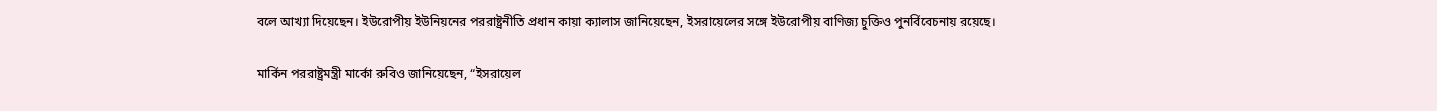বলে আখ্যা দিয়েছেন। ইউরোপীয় ইউনিয়নের পররাষ্ট্রনীতি প্রধান কায়া ক্যালাস জানিয়েছেন, ইসরায়েলের সঙ্গে ইউরোপীয় বাণিজ্য চুক্তিও পুনর্বিবেচনায় রয়েছে।

মার্কিন পররাষ্ট্রমন্ত্রী মার্কো রুবিও জানিয়েছেন, “ইসরায়েল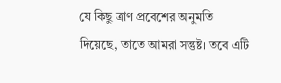যে কিছু ত্রাণ প্রবেশের অনুমতি দিয়েছে, তাতে আমরা সন্তুষ্ট। তবে এটি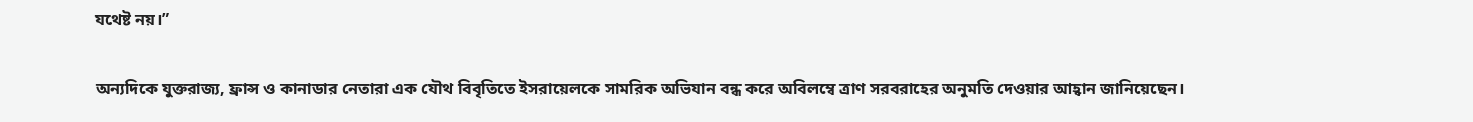যথেষ্ট নয়।”

অন্যদিকে যুক্তরাজ্য, ফ্রান্স ও কানাডার নেতারা এক যৌথ বিবৃতিতে ইসরায়েলকে সামরিক অভিযান বন্ধ করে অবিলম্বে ত্রাণ সরবরাহের অনুমতি দেওয়ার আহ্বান জানিয়েছেন।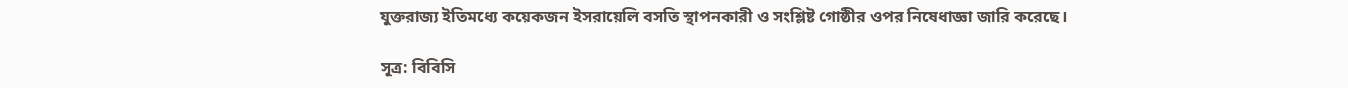যুক্তরাজ্য ইতিমধ্যে কয়েকজন ইসরায়েলি বসতি স্থাপনকারী ও সংশ্লিষ্ট গোষ্ঠীর ওপর নিষেধাজ্ঞা জারি করেছে।

সূত্র: বিবিসি